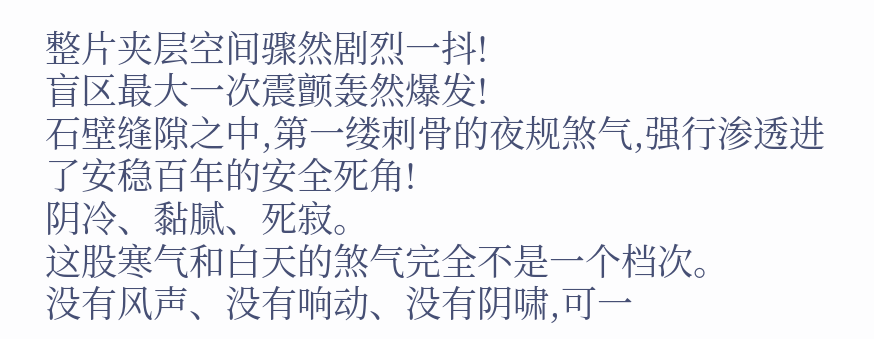整片夹层空间骤然剧烈一抖!
盲区最大一次震颤轰然爆发!
石壁缝隙之中,第一缕刺骨的夜规煞气,强行渗透进了安稳百年的安全死角!
阴冷、黏腻、死寂。
这股寒气和白天的煞气完全不是一个档次。
没有风声、没有响动、没有阴啸,可一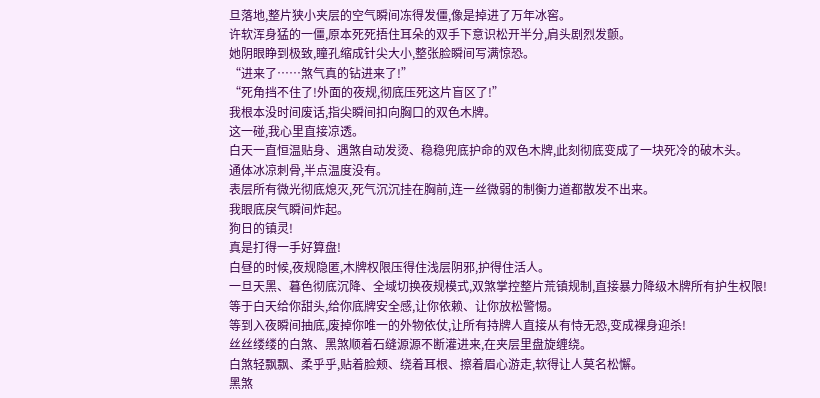旦落地,整片狭小夹层的空气瞬间冻得发僵,像是掉进了万年冰窖。
许软浑身猛的一僵,原本死死捂住耳朵的双手下意识松开半分,肩头剧烈发颤。
她阴眼睁到极致,瞳孔缩成针尖大小,整张脸瞬间写满惊恐。
“进来了……煞气真的钻进来了!”
“死角挡不住了!外面的夜规,彻底压死这片盲区了!”
我根本没时间废话,指尖瞬间扣向胸口的双色木牌。
这一碰,我心里直接凉透。
白天一直恒温贴身、遇煞自动发烫、稳稳兜底护命的双色木牌,此刻彻底变成了一块死冷的破木头。
通体冰凉刺骨,半点温度没有。
表层所有微光彻底熄灭,死气沉沉挂在胸前,连一丝微弱的制衡力道都散发不出来。
我眼底戾气瞬间炸起。
狗日的镇灵!
真是打得一手好算盘!
白昼的时候,夜规隐匿,木牌权限压得住浅层阴邪,护得住活人。
一旦天黑、暮色彻底沉降、全域切换夜规模式,双煞掌控整片荒镇规制,直接暴力降级木牌所有护生权限!
等于白天给你甜头,给你底牌安全感,让你依赖、让你放松警惕。
等到入夜瞬间抽底,废掉你唯一的外物依仗,让所有持牌人直接从有恃无恐,变成裸身迎杀!
丝丝缕缕的白煞、黑煞顺着石缝源源不断灌进来,在夹层里盘旋缠绕。
白煞轻飘飘、柔乎乎,贴着脸颊、绕着耳根、擦着眉心游走,软得让人莫名松懈。
黑煞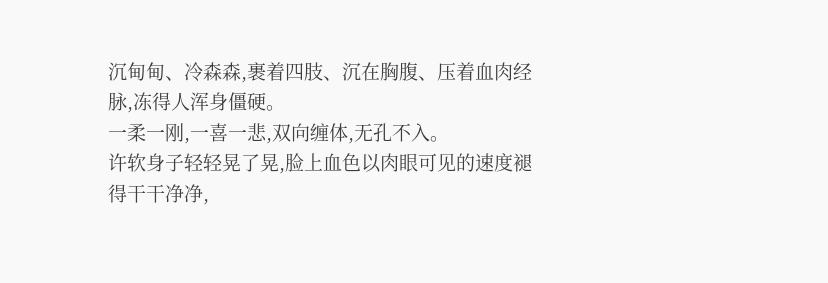沉甸甸、冷森森,裹着四肢、沉在胸腹、压着血肉经脉,冻得人浑身僵硬。
一柔一刚,一喜一悲,双向缠体,无孔不入。
许软身子轻轻晃了晃,脸上血色以肉眼可见的速度褪得干干净净,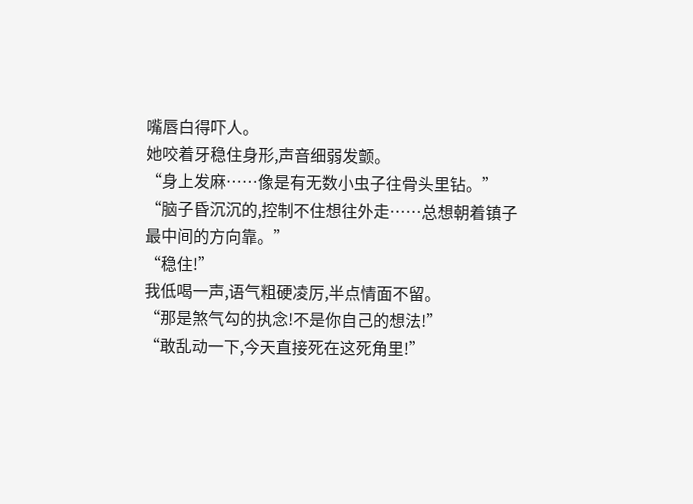嘴唇白得吓人。
她咬着牙稳住身形,声音细弱发颤。
“身上发麻……像是有无数小虫子往骨头里钻。”
“脑子昏沉沉的,控制不住想往外走……总想朝着镇子最中间的方向靠。”
“稳住!”
我低喝一声,语气粗硬凌厉,半点情面不留。
“那是煞气勾的执念!不是你自己的想法!”
“敢乱动一下,今天直接死在这死角里!”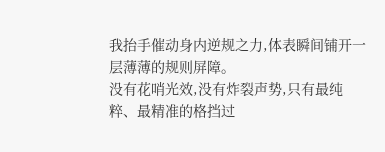我抬手催动身内逆规之力,体表瞬间铺开一层薄薄的规则屏障。
没有花哨光效,没有炸裂声势,只有最纯粹、最精准的格挡过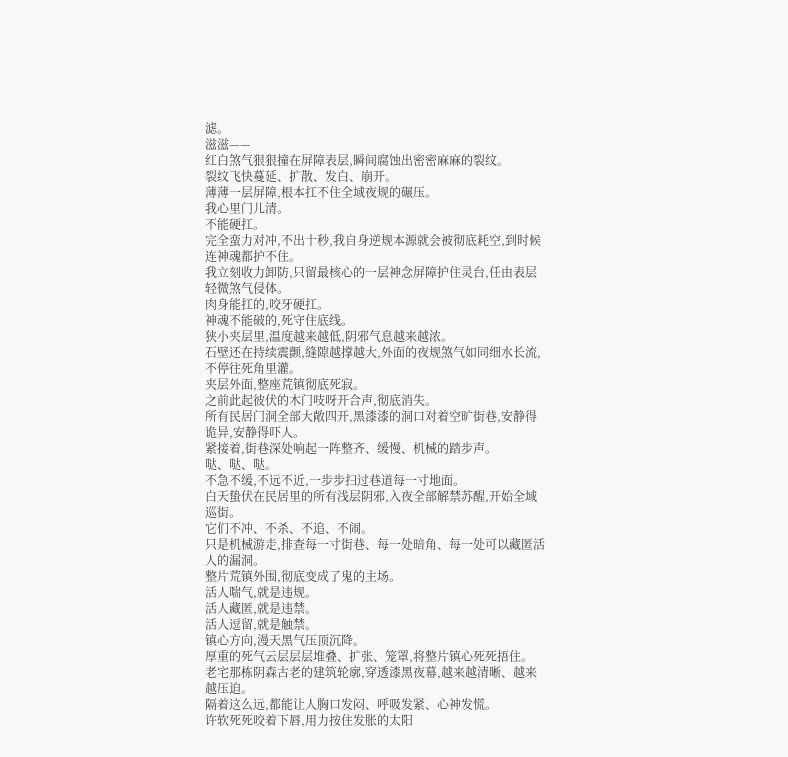滤。
滋滋——
红白煞气狠狠撞在屏障表层,瞬间腐蚀出密密麻麻的裂纹。
裂纹飞快蔓延、扩散、发白、崩开。
薄薄一层屏障,根本扛不住全域夜规的碾压。
我心里门儿清。
不能硬扛。
完全蛮力对冲,不出十秒,我自身逆规本源就会被彻底耗空,到时候连神魂都护不住。
我立刻收力卸防,只留最核心的一层神念屏障护住灵台,任由表层轻微煞气侵体。
肉身能扛的,咬牙硬扛。
神魂不能破的,死守住底线。
狭小夹层里,温度越来越低,阴邪气息越来越浓。
石壁还在持续震颤,缝隙越撑越大,外面的夜规煞气如同细水长流,不停往死角里灌。
夹层外面,整座荒镇彻底死寂。
之前此起彼伏的木门吱呀开合声,彻底消失。
所有民居门洞全部大敞四开,黑漆漆的洞口对着空旷街巷,安静得诡异,安静得吓人。
紧接着,街巷深处响起一阵整齐、缓慢、机械的踏步声。
哒、哒、哒。
不急不缓,不远不近,一步步扫过巷道每一寸地面。
白天蛰伏在民居里的所有浅层阴邪,入夜全部解禁苏醒,开始全域巡街。
它们不冲、不杀、不追、不闹。
只是机械游走,排查每一寸街巷、每一处暗角、每一处可以藏匿活人的漏洞。
整片荒镇外围,彻底变成了鬼的主场。
活人喘气,就是违规。
活人藏匿,就是违禁。
活人逗留,就是触禁。
镇心方向,漫天黑气压顶沉降。
厚重的死气云层层层堆叠、扩张、笼罩,将整片镇心死死捂住。
老宅那栋阴森古老的建筑轮廓,穿透漆黑夜幕,越来越清晰、越来越压迫。
隔着这么远,都能让人胸口发闷、呼吸发紧、心神发慌。
许软死死咬着下唇,用力按住发胀的太阳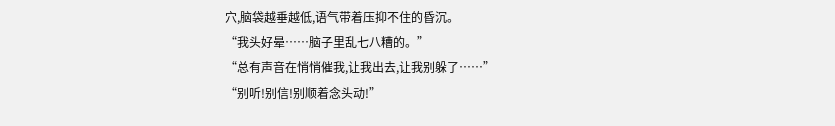穴,脑袋越垂越低,语气带着压抑不住的昏沉。
“我头好晕……脑子里乱七八糟的。”
“总有声音在悄悄催我,让我出去,让我别躲了……”
“别听!别信!别顺着念头动!”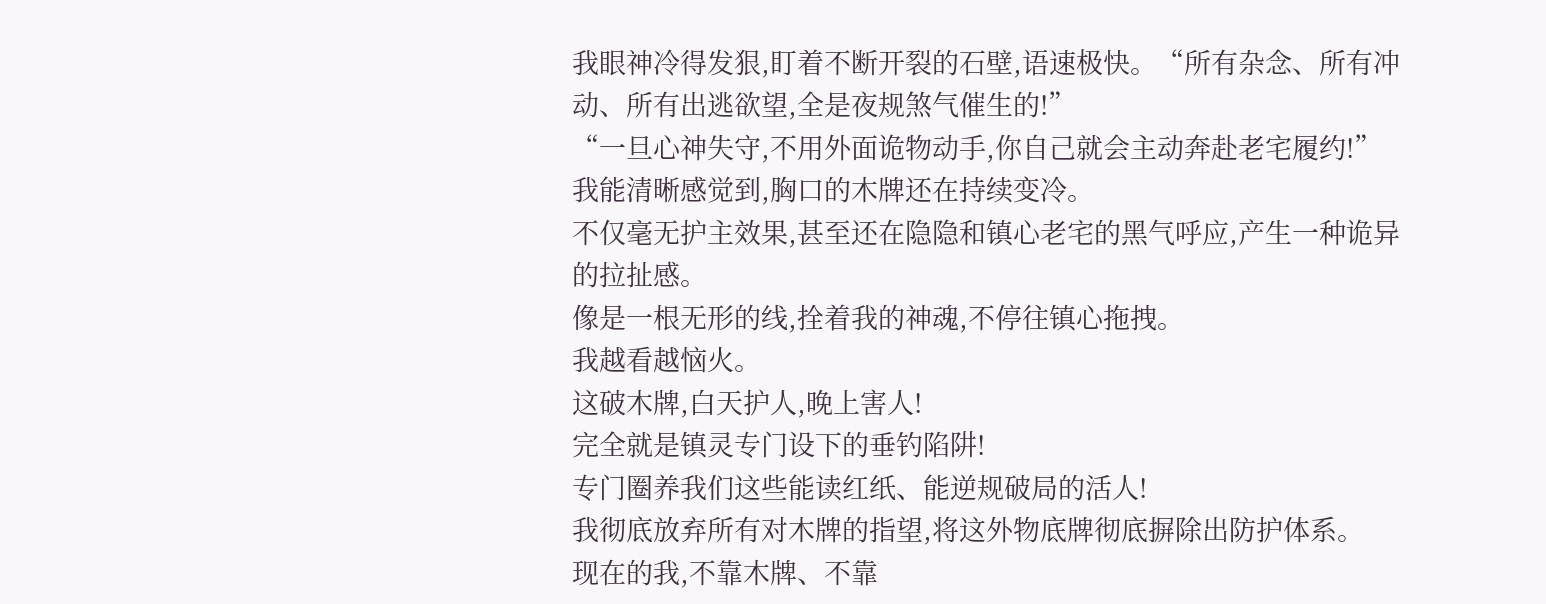我眼神冷得发狠,盯着不断开裂的石壁,语速极快。“所有杂念、所有冲动、所有出逃欲望,全是夜规煞气催生的!”
“一旦心神失守,不用外面诡物动手,你自己就会主动奔赴老宅履约!”
我能清晰感觉到,胸口的木牌还在持续变冷。
不仅毫无护主效果,甚至还在隐隐和镇心老宅的黑气呼应,产生一种诡异的拉扯感。
像是一根无形的线,拴着我的神魂,不停往镇心拖拽。
我越看越恼火。
这破木牌,白天护人,晚上害人!
完全就是镇灵专门设下的垂钓陷阱!
专门圈养我们这些能读红纸、能逆规破局的活人!
我彻底放弃所有对木牌的指望,将这外物底牌彻底摒除出防护体系。
现在的我,不靠木牌、不靠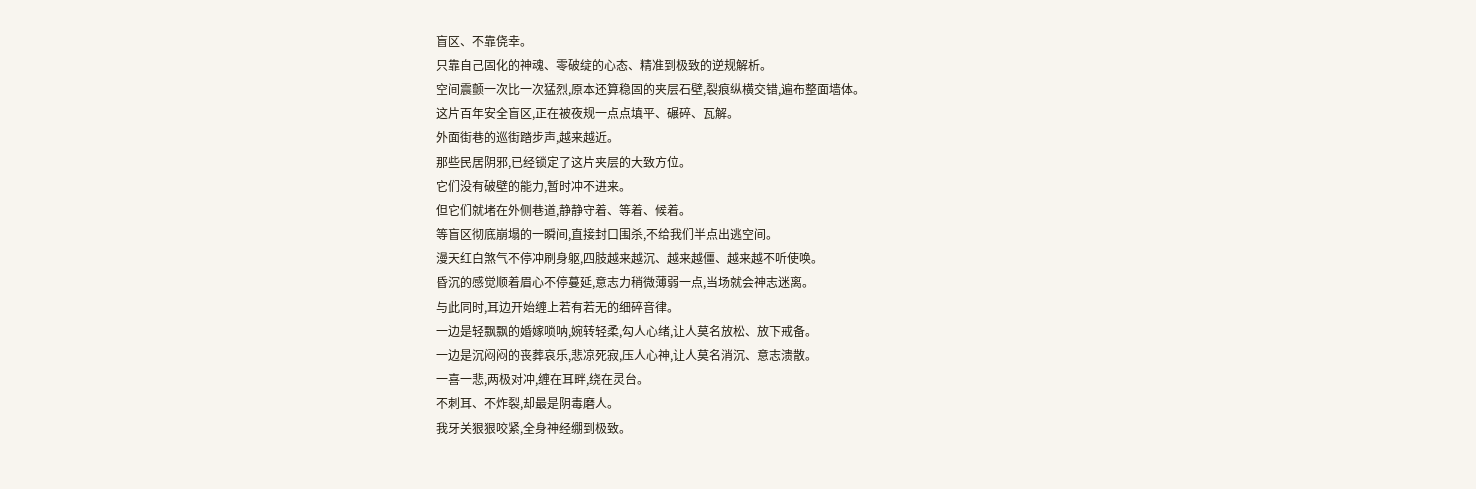盲区、不靠侥幸。
只靠自己固化的神魂、零破绽的心态、精准到极致的逆规解析。
空间震颤一次比一次猛烈,原本还算稳固的夹层石壁,裂痕纵横交错,遍布整面墙体。
这片百年安全盲区,正在被夜规一点点填平、碾碎、瓦解。
外面街巷的巡街踏步声,越来越近。
那些民居阴邪,已经锁定了这片夹层的大致方位。
它们没有破壁的能力,暂时冲不进来。
但它们就堵在外侧巷道,静静守着、等着、候着。
等盲区彻底崩塌的一瞬间,直接封口围杀,不给我们半点出逃空间。
漫天红白煞气不停冲刷身躯,四肢越来越沉、越来越僵、越来越不听使唤。
昏沉的感觉顺着眉心不停蔓延,意志力稍微薄弱一点,当场就会神志迷离。
与此同时,耳边开始缠上若有若无的细碎音律。
一边是轻飘飘的婚嫁唢呐,婉转轻柔,勾人心绪,让人莫名放松、放下戒备。
一边是沉闷闷的丧葬哀乐,悲凉死寂,压人心神,让人莫名消沉、意志溃散。
一喜一悲,两极对冲,缠在耳畔,绕在灵台。
不刺耳、不炸裂,却最是阴毒磨人。
我牙关狠狠咬紧,全身神经绷到极致。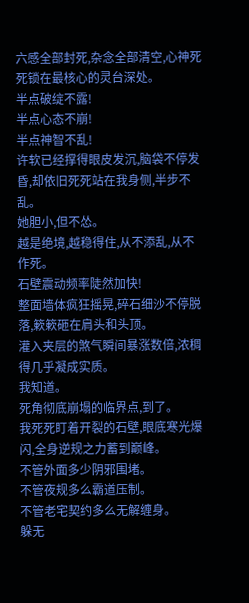六感全部封死,杂念全部清空,心神死死锁在最核心的灵台深处。
半点破绽不露!
半点心态不崩!
半点神智不乱!
许软已经撑得眼皮发沉,脑袋不停发昏,却依旧死死站在我身侧,半步不乱。
她胆小,但不怂。
越是绝境,越稳得住,从不添乱,从不作死。
石壁震动频率陡然加快!
整面墙体疯狂摇晃,碎石细沙不停脱落,簌簌砸在肩头和头顶。
灌入夹层的煞气瞬间暴涨数倍,浓稠得几乎凝成实质。
我知道。
死角彻底崩塌的临界点,到了。
我死死盯着开裂的石壁,眼底寒光爆闪,全身逆规之力蓄到巅峰。
不管外面多少阴邪围堵。
不管夜规多么霸道压制。
不管老宅契约多么无解缠身。
躲无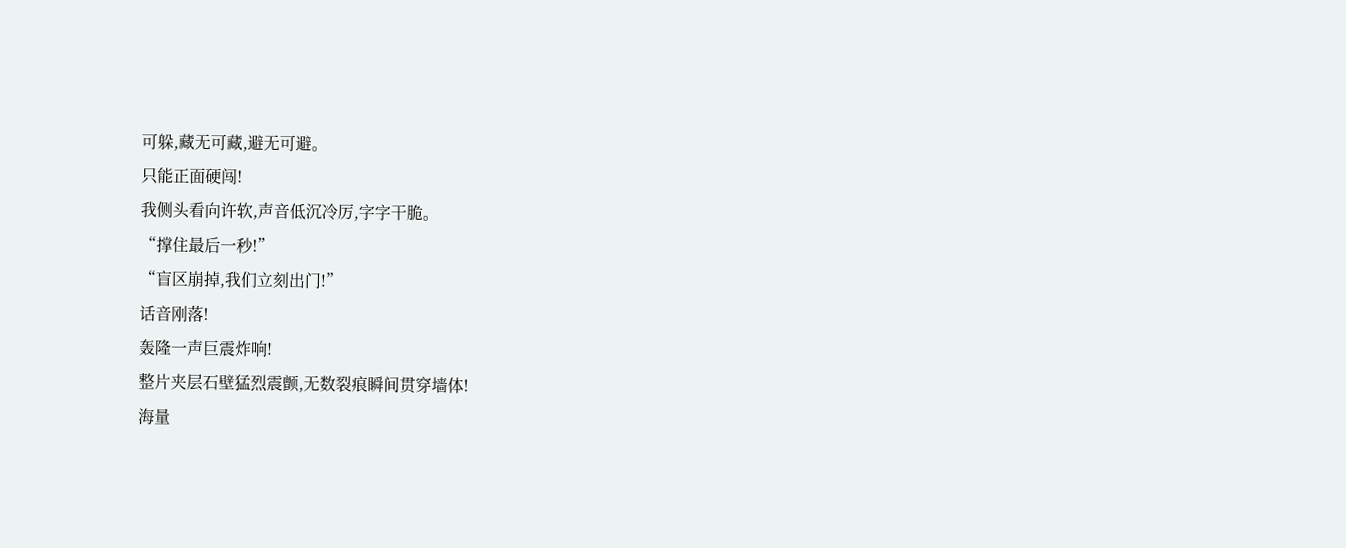可躲,藏无可藏,避无可避。
只能正面硬闯!
我侧头看向许软,声音低沉冷厉,字字干脆。
“撑住最后一秒!”
“盲区崩掉,我们立刻出门!”
话音刚落!
轰隆一声巨震炸响!
整片夹层石壁猛烈震颤,无数裂痕瞬间贯穿墙体!
海量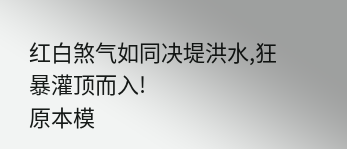红白煞气如同决堤洪水,狂暴灌顶而入!
原本模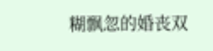糊飘忽的婚丧双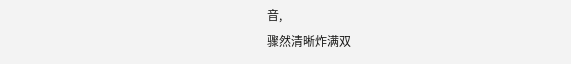音,
骤然清晰炸满双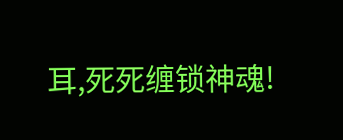耳,死死缠锁神魂!